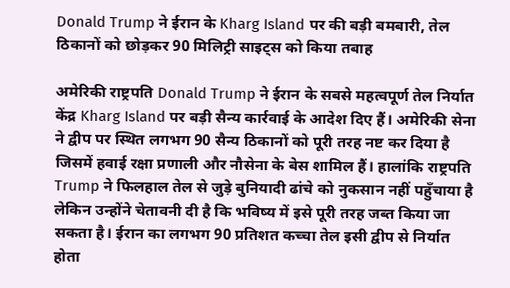Donald Trump ने ईरान के Kharg Island पर की बड़ी बमबारी, तेल ठिकानों को छोड़कर 90 मिलिट्री साइट्स को किया तबाह

अमेरिकी राष्ट्रपति Donald Trump ने ईरान के सबसे महत्वपूर्ण तेल निर्यात केंद्र Kharg Island पर बड़ी सैन्य कार्रवाई के आदेश दिए हैं। अमेरिकी सेना ने द्वीप पर स्थित लगभग 90 सैन्य ठिकानों को पूरी तरह नष्ट कर दिया है जिसमें हवाई रक्षा प्रणाली और नौसेना के बेस शामिल हैं। हालांकि राष्ट्रपति Trump ने फिलहाल तेल से जुड़े बुनियादी ढांचे को नुकसान नहीं पहुँचाया है लेकिन उन्होंने चेतावनी दी है कि भविष्य में इसे पूरी तरह जब्त किया जा सकता है। ईरान का लगभग 90 प्रतिशत कच्चा तेल इसी द्वीप से निर्यात होता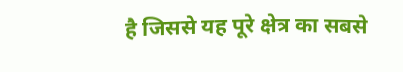है जिससे यह पूरे क्षेत्र का सबसे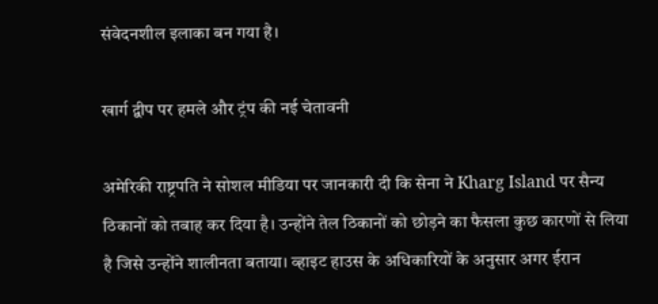संवेदनशील इलाका बन गया है।

खार्ग द्वीप पर हमले और ट्रंप की नई चेतावनी

अमेरिकी राष्ट्रपति ने सोशल मीडिया पर जानकारी दी कि सेना ने Kharg Island पर सैन्य ठिकानों को तबाह कर दिया है। उन्होंने तेल ठिकानों को छोड़ने का फैसला कुछ कारणों से लिया है जिसे उन्होंने शालीनता बताया। व्हाइट हाउस के अधिकारियों के अनुसार अगर ईरान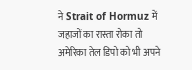ने Strait of Hormuz में जहाजों का रास्ता रोका तो अमेरिका तेल डिपो को भी अपने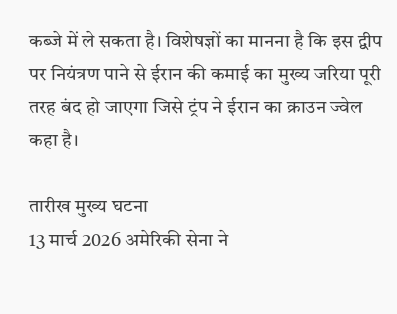कब्जे में ले सकता है। विशेषज्ञों का मानना है कि इस द्वीप पर नियंत्रण पाने से ईरान की कमाई का मुख्य जरिया पूरी तरह बंद हो जाएगा जिसे ट्रंप ने ईरान का क्राउन ज्वेल कहा है।

तारीख मुख्य घटना
13 मार्च 2026 अमेरिकी सेना ने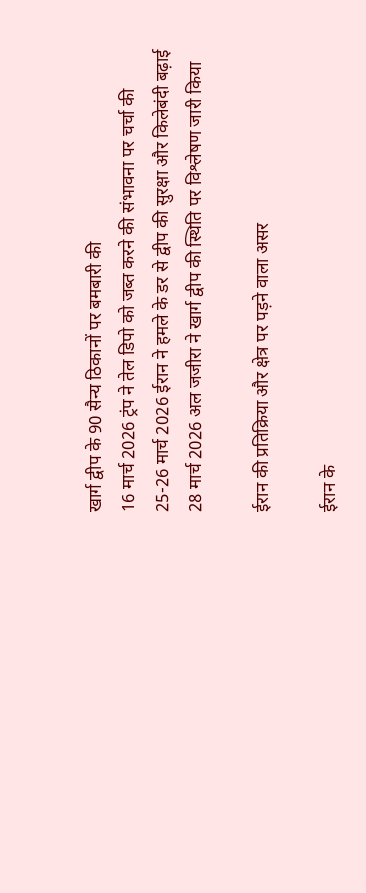खार्ग द्वीप के 90 सैन्य ठिकानों पर बमबारी की
16 मार्च 2026 ट्रंप ने तेल डिपो को जब्त करने की संभावना पर चर्चा की
25-26 मार्च 2026 ईरान ने हमले के डर से द्वीप की सुरक्षा और किलेबंदी बढ़ाई
28 मार्च 2026 अल जजीरा ने खार्ग द्वीप की स्थिति पर विश्लेषण जारी किया

ईरान की प्रतिक्रिया और क्षेत्र पर पड़ने वाला असर

ईरान के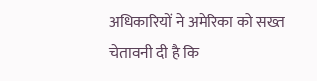अधिकारियों ने अमेरिका को सख्त चेतावनी दी है कि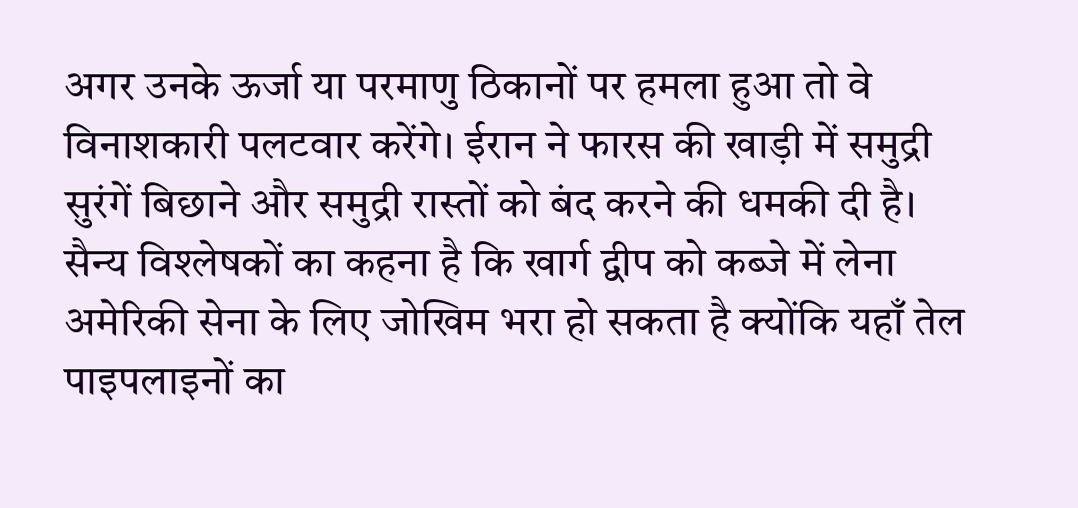अगर उनके ऊर्जा या परमाणु ठिकानों पर हमला हुआ तो वे विनाशकारी पलटवार करेंगे। ईरान ने फारस की खाड़ी में समुद्री सुरंगें बिछाने और समुद्री रास्तों को बंद करने की धमकी दी है। सैन्य विश्लेषकों का कहना है कि खार्ग द्वीप को कब्जे में लेना अमेरिकी सेना के लिए जोखिम भरा हो सकता है क्योंकि यहाँ तेल पाइपलाइनों का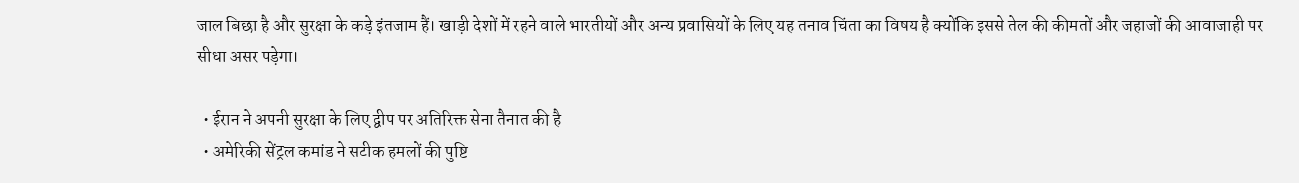जाल बिछा है और सुरक्षा के कड़े इंतजाम हैं। खाड़ी देशों में रहने वाले भारतीयों और अन्य प्रवासियों के लिए यह तनाव चिंता का विषय है क्योंकि इससे तेल की कीमतों और जहाजों की आवाजाही पर सीधा असर पड़ेगा।

  • ईरान ने अपनी सुरक्षा के लिए द्वीप पर अतिरिक्त सेना तैनात की है
  • अमेरिकी सेंट्रल कमांड ने सटीक हमलों की पुष्टि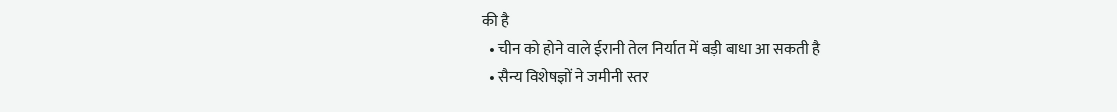की है
  • चीन को होने वाले ईरानी तेल निर्यात में बड़ी बाधा आ सकती है
  • सैन्य विशेषज्ञों ने जमीनी स्तर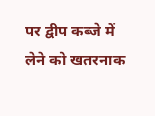पर द्वीप कब्जे में लेने को खतरनाक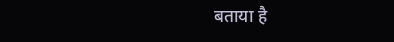बताया है